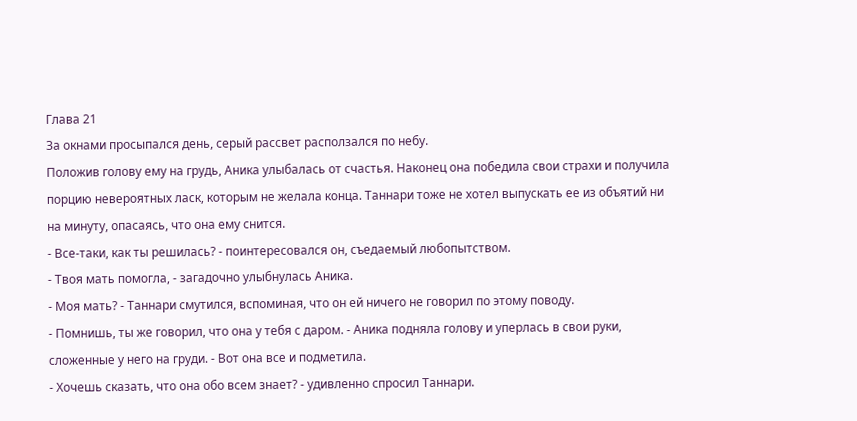Глава 21
За окнами просыпался день, серый рассвет расползался по небу.
Положив голову ему на грудь, Аника улыбалась от счастья. Наконец она победила свои страхи и получила порцию невероятных ласк, которым не желала конца. Таннари тоже не хотел выпускать ее из объятий ни на минуту, опасаясь, что она ему снится.
- Все-таки, как ты решилась? - поинтересовался он, съедаемый любопытством.
- Твоя мать помогла, - загадочно улыбнулась Аника.
- Моя мать? - Таннари смутился, вспоминая, что он ей ничего не говорил по этому поводу.
- Помнишь, ты же говорил, что она у тебя с даром. - Аника подняла голову и уперлась в свои руки, сложенные у него на груди. - Вот она все и подметила.
- Хочешь сказать, что она обо всем знает? - удивленно спросил Таннари.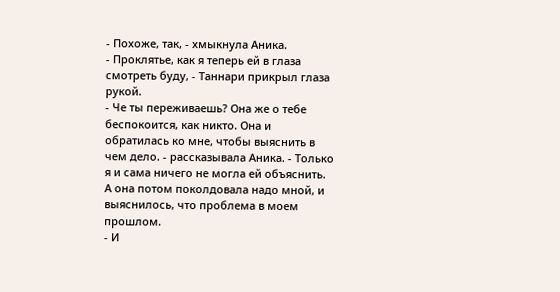- Похоже, так, - хмыкнула Аника.
- Проклятье, как я теперь ей в глаза смотреть буду, - Таннари прикрыл глаза рукой.
- Че ты переживаешь? Она же о тебе беспокоится, как никто. Она и обратилась ко мне, чтобы выяснить в чем дело. - рассказывала Аника. - Только я и сама ничего не могла ей объяснить. А она потом поколдовала надо мной, и выяснилось, что проблема в моем прошлом.
- И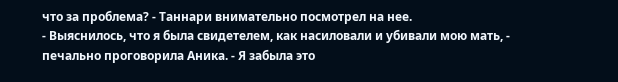что за проблема? - Таннари внимательно посмотрел на нее.
- Выяснилось, что я была свидетелем, как насиловали и убивали мою мать, - печально проговорила Аника. - Я забыла это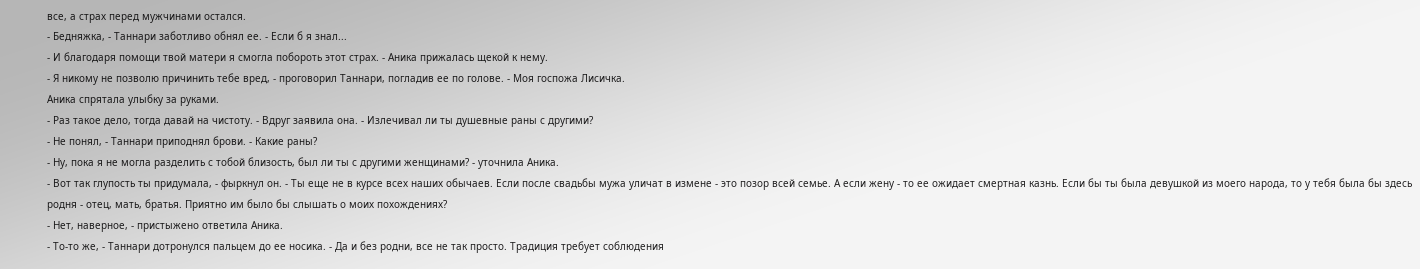все, а страх перед мужчинами остался.
- Бедняжка, - Таннари заботливо обнял ее. - Если б я знал...
- И благодаря помощи твой матери я смогла побороть этот страх. - Аника прижалась щекой к нему.
- Я никому не позволю причинить тебе вред, - проговорил Таннари, погладив ее по голове. - Моя госпожа Лисичка.
Аника спрятала улыбку за руками.
- Раз такое дело, тогда давай на чистоту. - Вдруг заявила она. - Излечивал ли ты душевные раны с другими?
- Не понял, - Таннари приподнял брови. - Какие раны?
- Ну, пока я не могла разделить с тобой близость, был ли ты с другими женщинами? - уточнила Аника.
- Вот так глупость ты придумала, - фыркнул он. - Ты еще не в курсе всех наших обычаев. Если после свадьбы мужа уличат в измене - это позор всей семье. А если жену - то ее ожидает смертная казнь. Если бы ты была девушкой из моего народа, то у тебя была бы здесь родня - отец, мать, братья. Приятно им было бы слышать о моих похождениях?
- Нет, наверное, - пристыжено ответила Аника.
- То-то же, - Таннари дотронулся пальцем до ее носика. - Да и без родни, все не так просто. Традиция требует соблюдения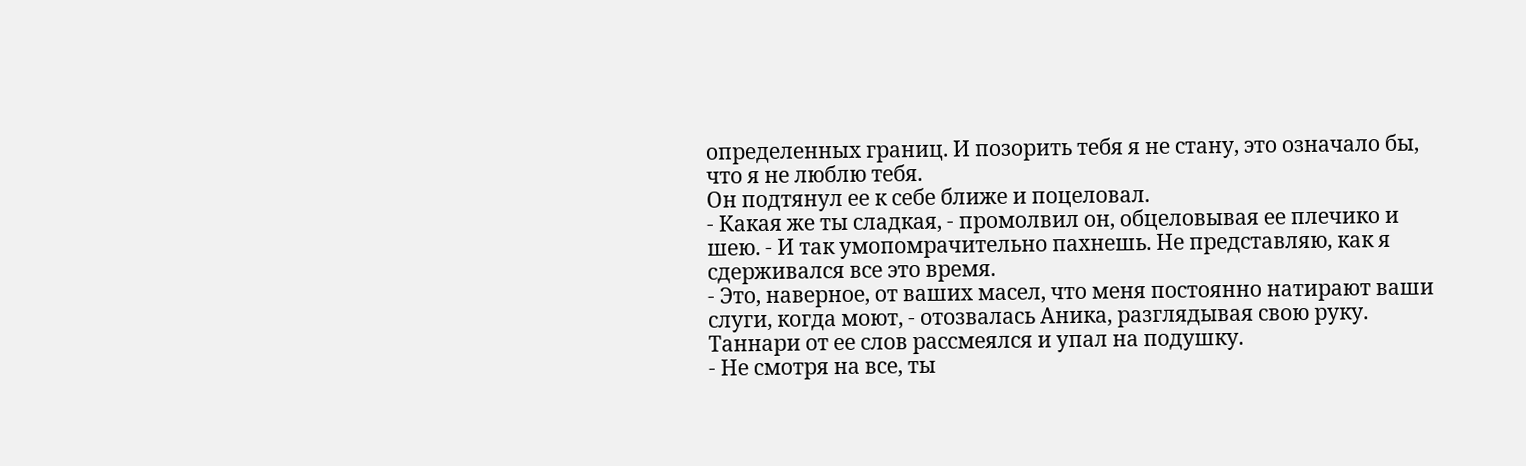определенных границ. И позорить тебя я не стану, это означало бы, что я не люблю тебя.
Он подтянул ее к себе ближе и поцеловал.
- Какая же ты сладкая, - промолвил он, обцеловывая ее плечико и шею. - И так умопомрачительно пахнешь. Не представляю, как я сдерживался все это время.
- Это, наверное, от ваших масел, что меня постоянно натирают ваши слуги, когда моют, - отозвалась Аника, разглядывая свою руку.
Таннари от ее слов рассмеялся и упал на подушку.
- Не смотря на все, ты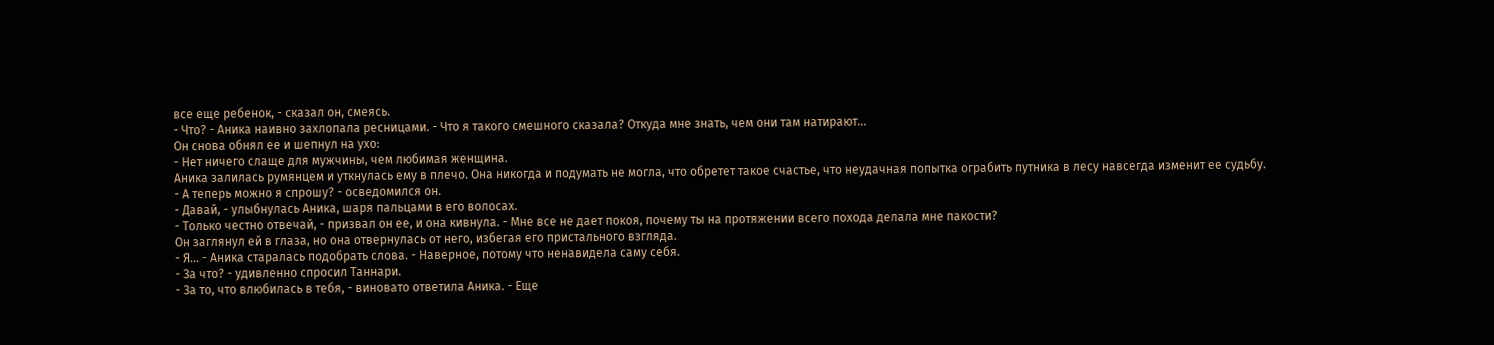все еще ребенок, - сказал он, смеясь.
- Что? - Аника наивно захлопала ресницами. - Что я такого смешного сказала? Откуда мне знать, чем они там натирают...
Он снова обнял ее и шепнул на ухо:
- Нет ничего слаще для мужчины, чем любимая женщина.
Аника залилась румянцем и уткнулась ему в плечо. Она никогда и подумать не могла, что обретет такое счастье, что неудачная попытка ограбить путника в лесу навсегда изменит ее судьбу.
- А теперь можно я спрошу? - осведомился он.
- Давай, - улыбнулась Аника, шаря пальцами в его волосах.
- Только честно отвечай, - призвал он ее, и она кивнула. - Мне все не дает покоя, почему ты на протяжении всего похода делала мне пакости?
Он заглянул ей в глаза, но она отвернулась от него, избегая его пристального взгляда.
- Я... - Аника старалась подобрать слова. - Наверное, потому что ненавидела саму себя.
- За что? - удивленно спросил Таннари.
- За то, что влюбилась в тебя, - виновато ответила Аника. - Еще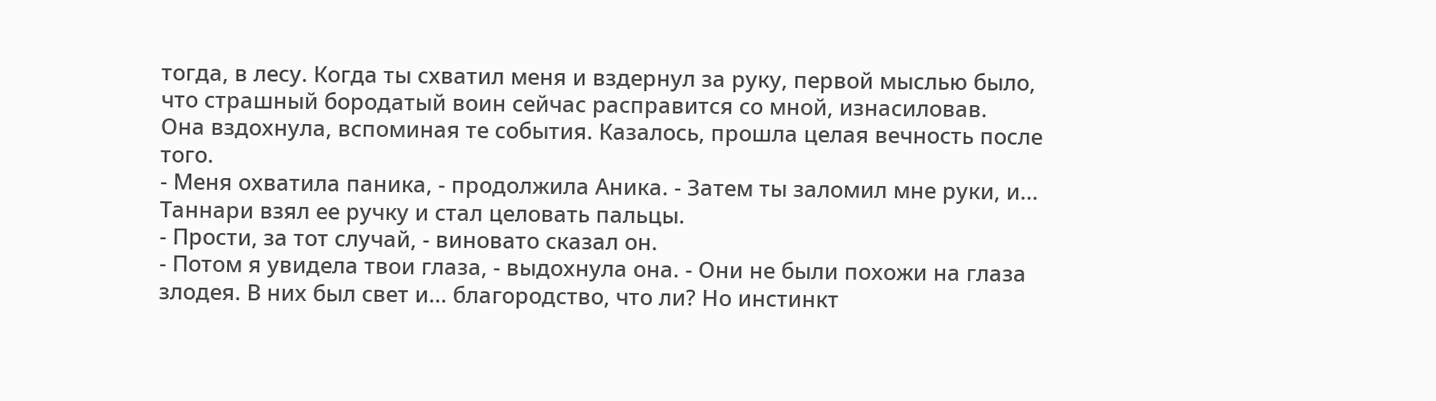тогда, в лесу. Когда ты схватил меня и вздернул за руку, первой мыслью было, что страшный бородатый воин сейчас расправится со мной, изнасиловав.
Она вздохнула, вспоминая те события. Казалось, прошла целая вечность после того.
- Меня охватила паника, - продолжила Аника. - Затем ты заломил мне руки, и...
Таннари взял ее ручку и стал целовать пальцы.
- Прости, за тот случай, - виновато сказал он.
- Потом я увидела твои глаза, - выдохнула она. - Они не были похожи на глаза злодея. В них был свет и... благородство, что ли? Но инстинкт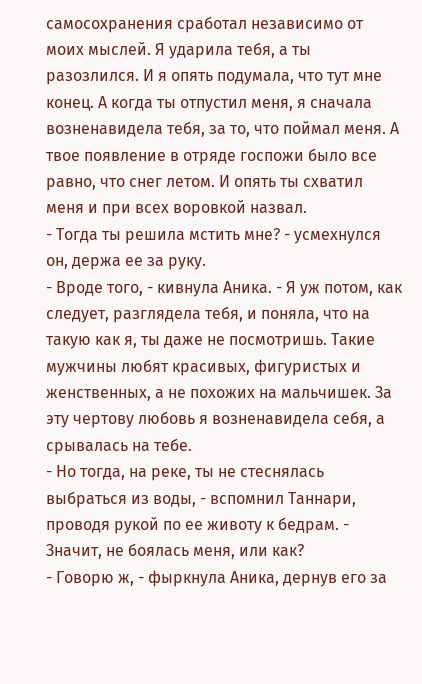самосохранения сработал независимо от моих мыслей. Я ударила тебя, а ты разозлился. И я опять подумала, что тут мне конец. А когда ты отпустил меня, я сначала возненавидела тебя, за то, что поймал меня. А твое появление в отряде госпожи было все равно, что снег летом. И опять ты схватил меня и при всех воровкой назвал.
- Тогда ты решила мстить мне? - усмехнулся он, держа ее за руку.
- Вроде того, - кивнула Аника. - Я уж потом, как следует, разглядела тебя, и поняла, что на такую как я, ты даже не посмотришь. Такие мужчины любят красивых, фигуристых и женственных, а не похожих на мальчишек. За эту чертову любовь я возненавидела себя, а срывалась на тебе.
- Но тогда, на реке, ты не стеснялась выбраться из воды, - вспомнил Таннари, проводя рукой по ее животу к бедрам. - Значит, не боялась меня, или как?
- Говорю ж, - фыркнула Аника, дернув его за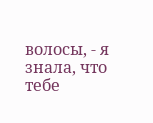волосы, - я знала, что тебе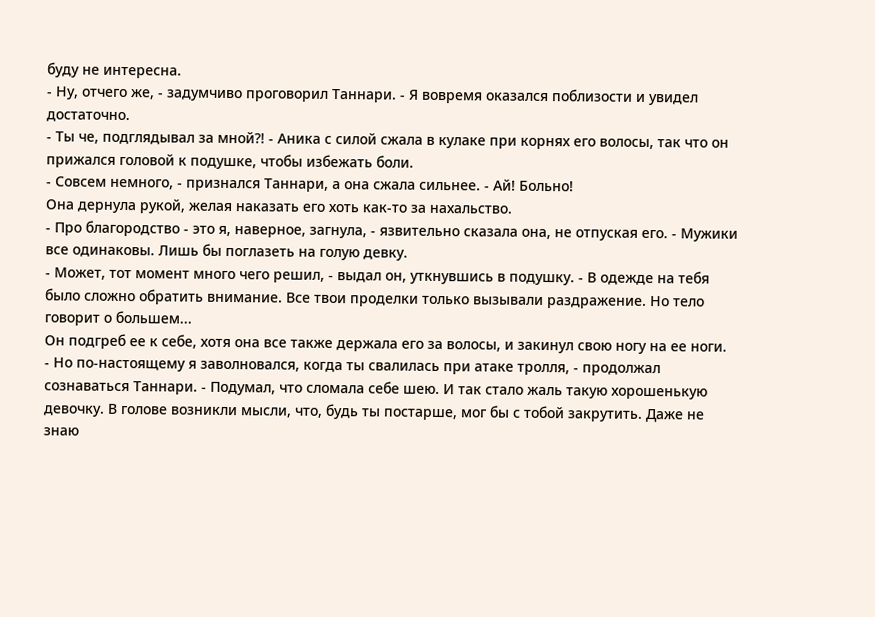буду не интересна.
- Ну, отчего же, - задумчиво проговорил Таннари. - Я вовремя оказался поблизости и увидел достаточно.
- Ты че, подглядывал за мной?! - Аника с силой сжала в кулаке при корнях его волосы, так что он прижался головой к подушке, чтобы избежать боли.
- Совсем немного, - признался Таннари, а она сжала сильнее. - Ай! Больно!
Она дернула рукой, желая наказать его хоть как-то за нахальство.
- Про благородство - это я, наверное, загнула, - язвительно сказала она, не отпуская его. - Мужики все одинаковы. Лишь бы поглазеть на голую девку.
- Может, тот момент много чего решил, - выдал он, уткнувшись в подушку. - В одежде на тебя было сложно обратить внимание. Все твои проделки только вызывали раздражение. Но тело говорит о большем...
Он подгреб ее к себе, хотя она все также держала его за волосы, и закинул свою ногу на ее ноги.
- Но по-настоящему я заволновался, когда ты свалилась при атаке тролля, - продолжал сознаваться Таннари. - Подумал, что сломала себе шею. И так стало жаль такую хорошенькую девочку. В голове возникли мысли, что, будь ты постарше, мог бы с тобой закрутить. Даже не знаю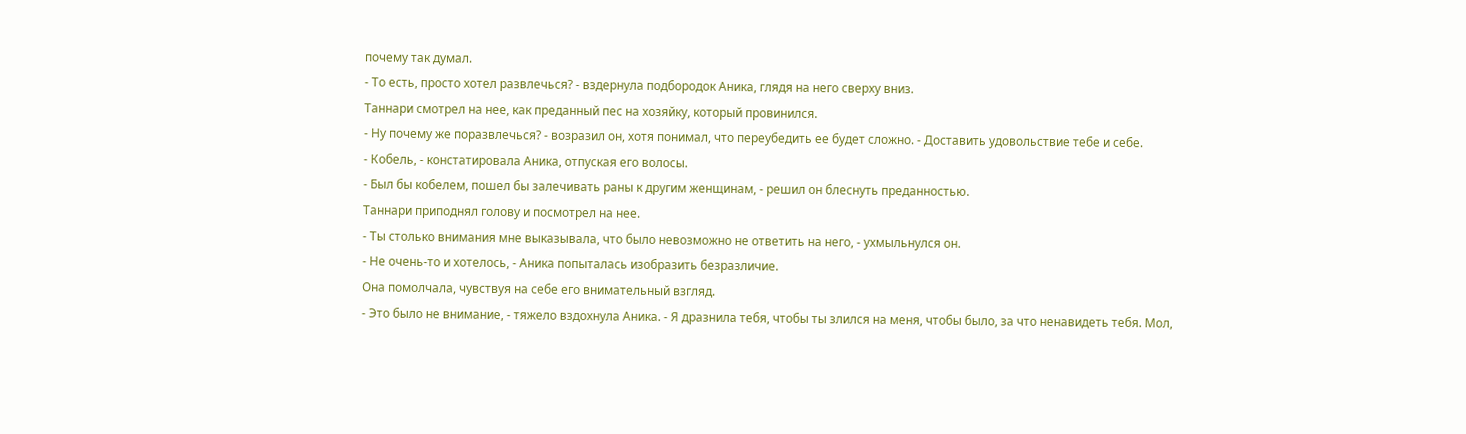почему так думал.
- То есть, просто хотел развлечься? - вздернула подбородок Аника, глядя на него сверху вниз.
Таннари смотрел на нее, как преданный пес на хозяйку, который провинился.
- Ну почему же поразвлечься? - возразил он, хотя понимал, что переубедить ее будет сложно. - Доставить удовольствие тебе и себе.
- Кобель, - констатировала Аника, отпуская его волосы.
- Был бы кобелем, пошел бы залечивать раны к другим женщинам, - решил он блеснуть преданностью.
Таннари приподнял голову и посмотрел на нее.
- Ты столько внимания мне выказывала, что было невозможно не ответить на него, - ухмыльнулся он.
- Не очень-то и хотелось, - Аника попыталась изобразить безразличие.
Она помолчала, чувствуя на себе его внимательный взгляд.
- Это было не внимание, - тяжело вздохнула Аника. - Я дразнила тебя, чтобы ты злился на меня, чтобы было, за что ненавидеть тебя. Мол,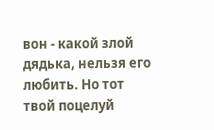вон - какой злой дядька, нельзя его любить. Но тот твой поцелуй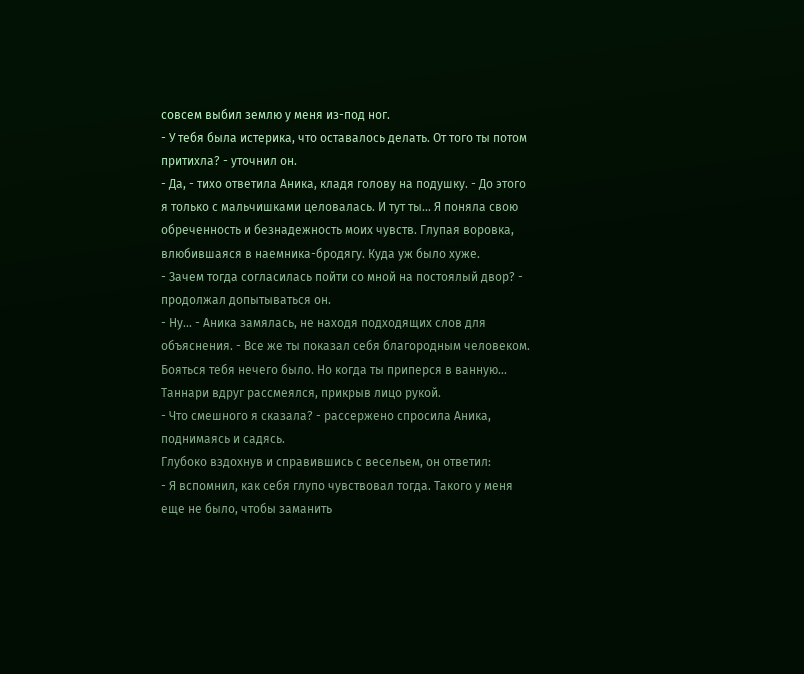совсем выбил землю у меня из-под ног.
- У тебя была истерика, что оставалось делать. От того ты потом притихла? - уточнил он.
- Да, - тихо ответила Аника, кладя голову на подушку. - До этого я только с мальчишками целовалась. И тут ты... Я поняла свою обреченность и безнадежность моих чувств. Глупая воровка, влюбившаяся в наемника-бродягу. Куда уж было хуже.
- Зачем тогда согласилась пойти со мной на постоялый двор? - продолжал допытываться он.
- Ну... - Аника замялась, не находя подходящих слов для объяснения. - Все же ты показал себя благородным человеком. Бояться тебя нечего было. Но когда ты приперся в ванную...
Таннари вдруг рассмеялся, прикрыв лицо рукой.
- Что смешного я сказала? - рассержено спросила Аника, поднимаясь и садясь.
Глубоко вздохнув и справившись с весельем, он ответил:
- Я вспомнил, как себя глупо чувствовал тогда. Такого у меня еще не было, чтобы заманить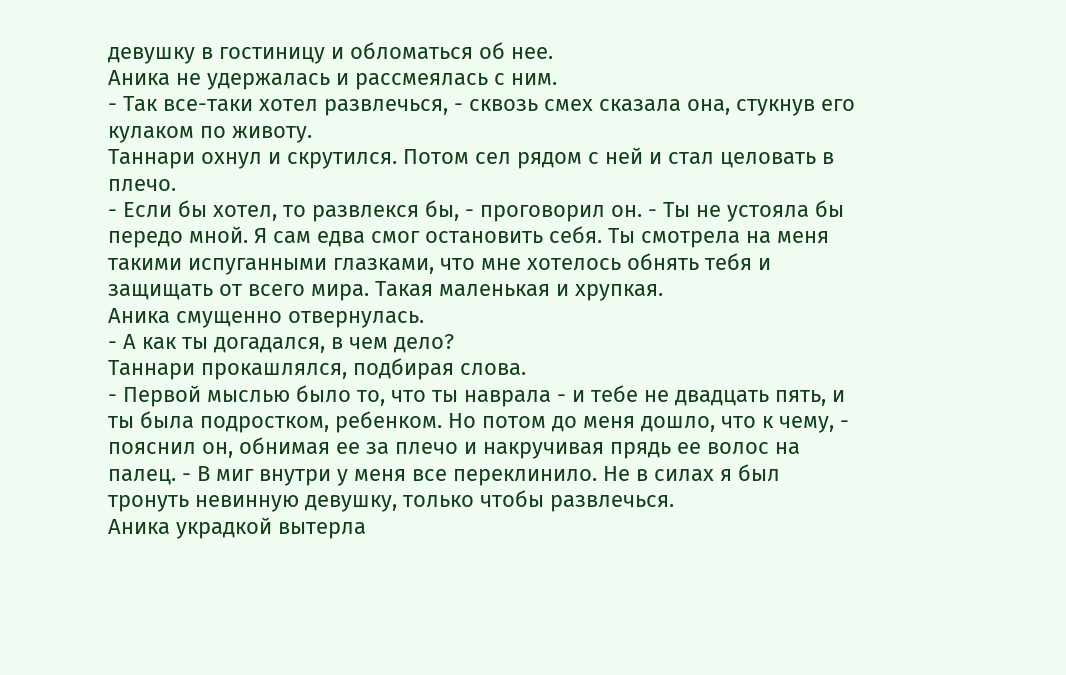девушку в гостиницу и обломаться об нее.
Аника не удержалась и рассмеялась с ним.
- Так все-таки хотел развлечься, - сквозь смех сказала она, стукнув его кулаком по животу.
Таннари охнул и скрутился. Потом сел рядом с ней и стал целовать в плечо.
- Если бы хотел, то развлекся бы, - проговорил он. - Ты не устояла бы передо мной. Я сам едва смог остановить себя. Ты смотрела на меня такими испуганными глазками, что мне хотелось обнять тебя и защищать от всего мира. Такая маленькая и хрупкая.
Аника смущенно отвернулась.
- А как ты догадался, в чем дело?
Таннари прокашлялся, подбирая слова.
- Первой мыслью было то, что ты наврала - и тебе не двадцать пять, и ты была подростком, ребенком. Но потом до меня дошло, что к чему, - пояснил он, обнимая ее за плечо и накручивая прядь ее волос на палец. - В миг внутри у меня все переклинило. Не в силах я был тронуть невинную девушку, только чтобы развлечься.
Аника украдкой вытерла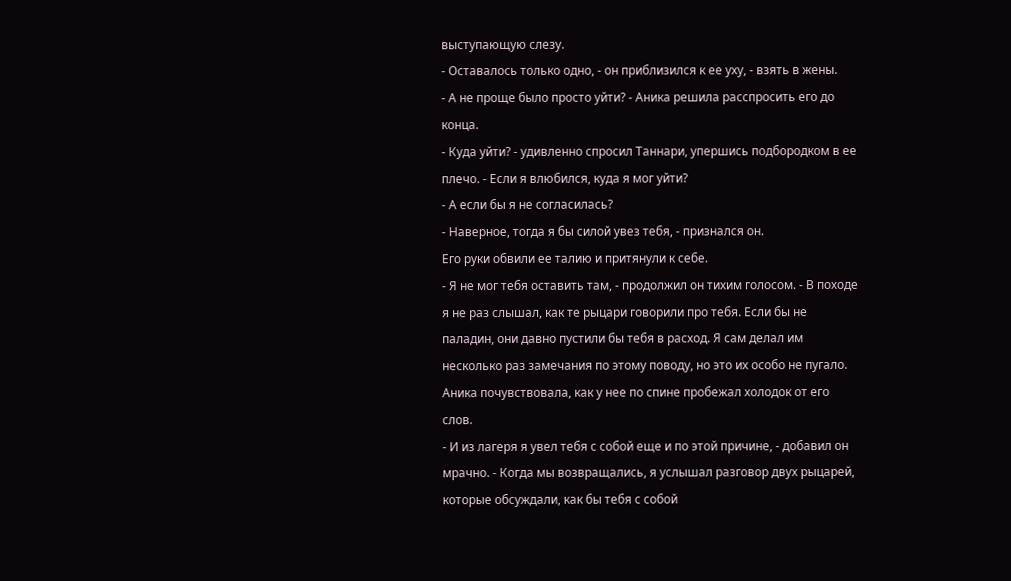выступающую слезу.
- Оставалось только одно, - он приблизился к ее уху, - взять в жены.
- А не проще было просто уйти? - Аника решила расспросить его до конца.
- Куда уйти? - удивленно спросил Таннари, упершись подбородком в ее плечо. - Если я влюбился, куда я мог уйти?
- А если бы я не согласилась?
- Наверное, тогда я бы силой увез тебя, - признался он.
Его руки обвили ее талию и притянули к себе.
- Я не мог тебя оставить там, - продолжил он тихим голосом. - В походе я не раз слышал, как те рыцари говорили про тебя. Если бы не паладин, они давно пустили бы тебя в расход. Я сам делал им несколько раз замечания по этому поводу, но это их особо не пугало.
Аника почувствовала, как у нее по спине пробежал холодок от его слов.
- И из лагеря я увел тебя с собой еще и по этой причине, - добавил он мрачно. - Когда мы возвращались, я услышал разговор двух рыцарей, которые обсуждали, как бы тебя с собой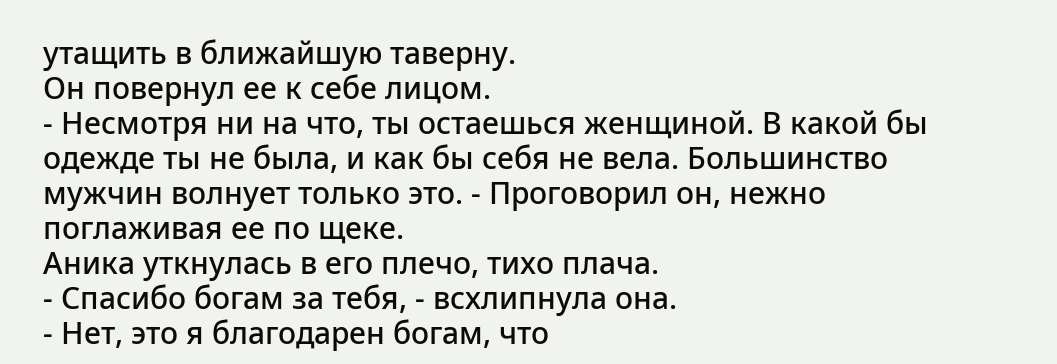утащить в ближайшую таверну.
Он повернул ее к себе лицом.
- Несмотря ни на что, ты остаешься женщиной. В какой бы одежде ты не была, и как бы себя не вела. Большинство мужчин волнует только это. - Проговорил он, нежно поглаживая ее по щеке.
Аника уткнулась в его плечо, тихо плача.
- Спасибо богам за тебя, - всхлипнула она.
- Нет, это я благодарен богам, что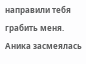направили тебя грабить меня.
Аника засмеялась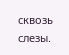сквозь слезы.